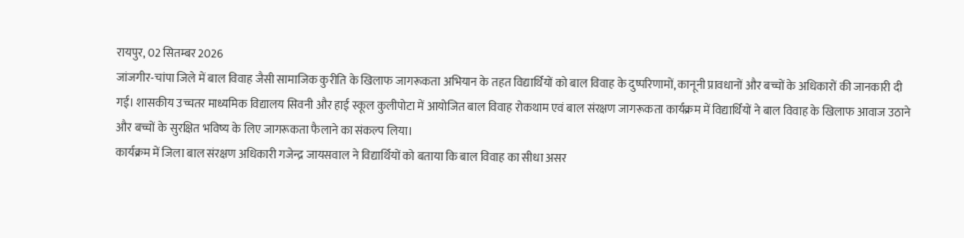रायपुर, 02 सितम्बर 2026
जांजगीर-चांपा जिले में बाल विवाह जैसी सामाजिक कुरीति के खिलाफ जागरूकता अभियान के तहत विद्यार्थियों को बाल विवाह के दुष्परिणामों, कानूनी प्रावधानों और बच्चों के अधिकारों की जानकारी दी गई। शासकीय उच्चतर माध्यमिक विद्यालय सिवनी और हाई स्कूल कुलीपोटा में आयोजित बाल विवाह रोकथाम एवं बाल संरक्षण जागरूकता कार्यक्रम में विद्यार्थियों ने बाल विवाह के खिलाफ आवाज उठाने और बच्चों के सुरक्षित भविष्य के लिए जागरूकता फैलाने का संकल्प लिया।
कार्यक्रम में जिला बाल संरक्षण अधिकारी गजेन्द्र जायसवाल ने विद्यार्थियों को बताया कि बाल विवाह का सीधा असर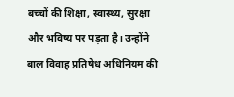बच्चों की शिक्षा, स्वास्थ्य, सुरक्षा और भविष्य पर पड़ता है। उन्होंने बाल विवाह प्रतिषेध अधिनियम की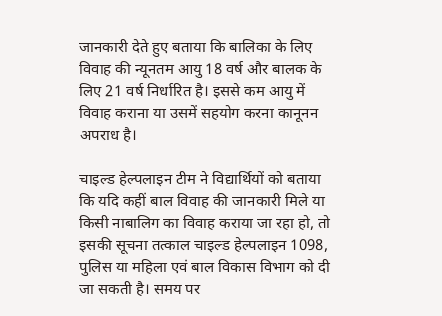जानकारी देते हुए बताया कि बालिका के लिए विवाह की न्यूनतम आयु 18 वर्ष और बालक के लिए 21 वर्ष निर्धारित है। इससे कम आयु में विवाह कराना या उसमें सहयोग करना कानूनन अपराध है।

चाइल्ड हेल्पलाइन टीम ने विद्यार्थियों को बताया कि यदि कहीं बाल विवाह की जानकारी मिले या किसी नाबालिग का विवाह कराया जा रहा हो, तो इसकी सूचना तत्काल चाइल्ड हेल्पलाइन 1098, पुलिस या महिला एवं बाल विकास विभाग को दी जा सकती है। समय पर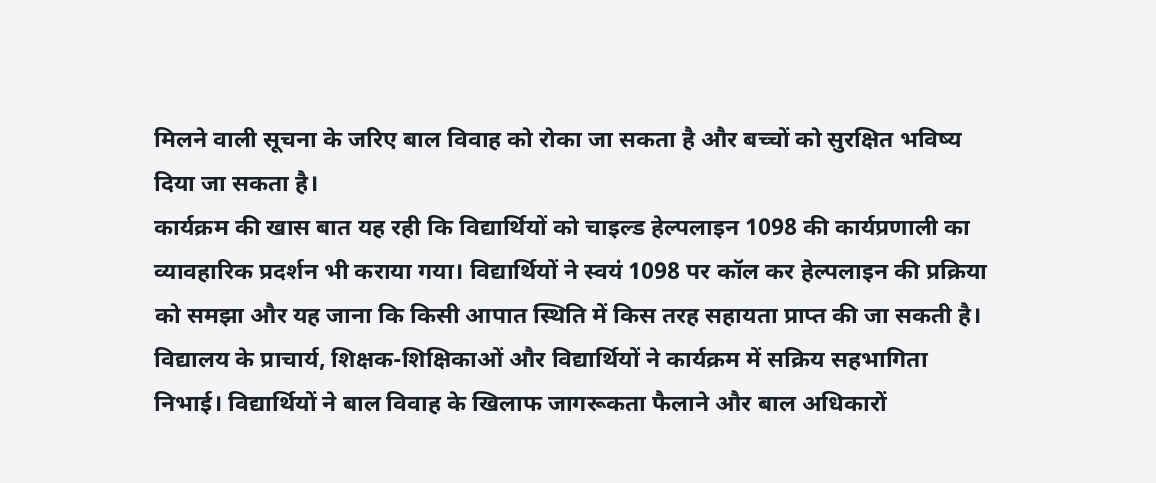मिलने वाली सूचना के जरिए बाल विवाह को रोका जा सकता है और बच्चों को सुरक्षित भविष्य दिया जा सकता है।
कार्यक्रम की खास बात यह रही कि विद्यार्थियों को चाइल्ड हेल्पलाइन 1098 की कार्यप्रणाली का व्यावहारिक प्रदर्शन भी कराया गया। विद्यार्थियों ने स्वयं 1098 पर कॉल कर हेल्पलाइन की प्रक्रिया को समझा और यह जाना कि किसी आपात स्थिति में किस तरह सहायता प्राप्त की जा सकती है।
विद्यालय के प्राचार्य, शिक्षक-शिक्षिकाओं और विद्यार्थियों ने कार्यक्रम में सक्रिय सहभागिता निभाई। विद्यार्थियों ने बाल विवाह के खिलाफ जागरूकता फैलाने और बाल अधिकारों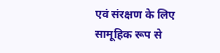एवं संरक्षण के लिए सामूहिक रूप से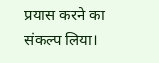प्रयास करने का संकल्प लिया।